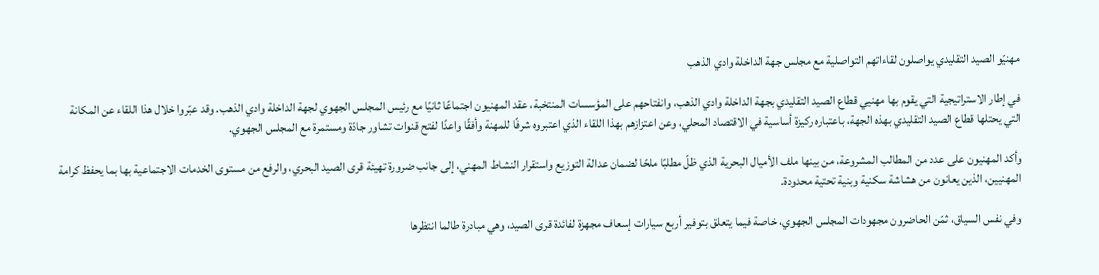مهنيّو الصيد التقليدي يواصلون لقاءاتهم التواصلية مع مجلس جهة الداخلة وادي الذهب

في إطار الاستراتيجية التي يقوم بها مهنيي قطاع الصيد التقليدي بجهة الداخلة وادي الذهب، وانفتاحهم على المؤسسات المنتخبة، عقد المهنيون اجتماعًا ثانيًا مع رئيس المجلس الجهوي لجهة الداخلة وادي الذهب. وقد عبّروا خلال هذا اللقاء عن المكانة التي يحتلها قطاع الصيد التقليدي بهذه الجهة، باعتباره ركيزة أساسية في الاقتصاد المحلي، وعن اعتزازهم بهذا اللقاء الذي اعتبروه شرفًا للمهنة وأفقًا واعدًا لفتح قنوات تشاور جادّة ومستمرة مع المجلس الجهوي.

وأكد المهنيون على عدد من المطالب المشروعة، من بينها ملف الأميال البحرية الذي ظلّ مطلبًا ملحًا لضمان عدالة التوزيع واستقرار النشاط المهني، إلى جانب ضرورة تهيئة قرى الصيد البحري، والرفع من مستوى الخدمات الاجتماعية بها بما يحفظ كرامة المهنيين، الذين يعانون من هشاشة سكنية وبنية تحتية محدودة.

وفي نفس السياق، ثمّن الحاضرون مجهودات المجلس الجهوي، خاصة فيما يتعلق بتوفير أربع سيارات إسعاف مجهزة لفائدة قرى الصيد، وهي مبادرة طالما انتظرها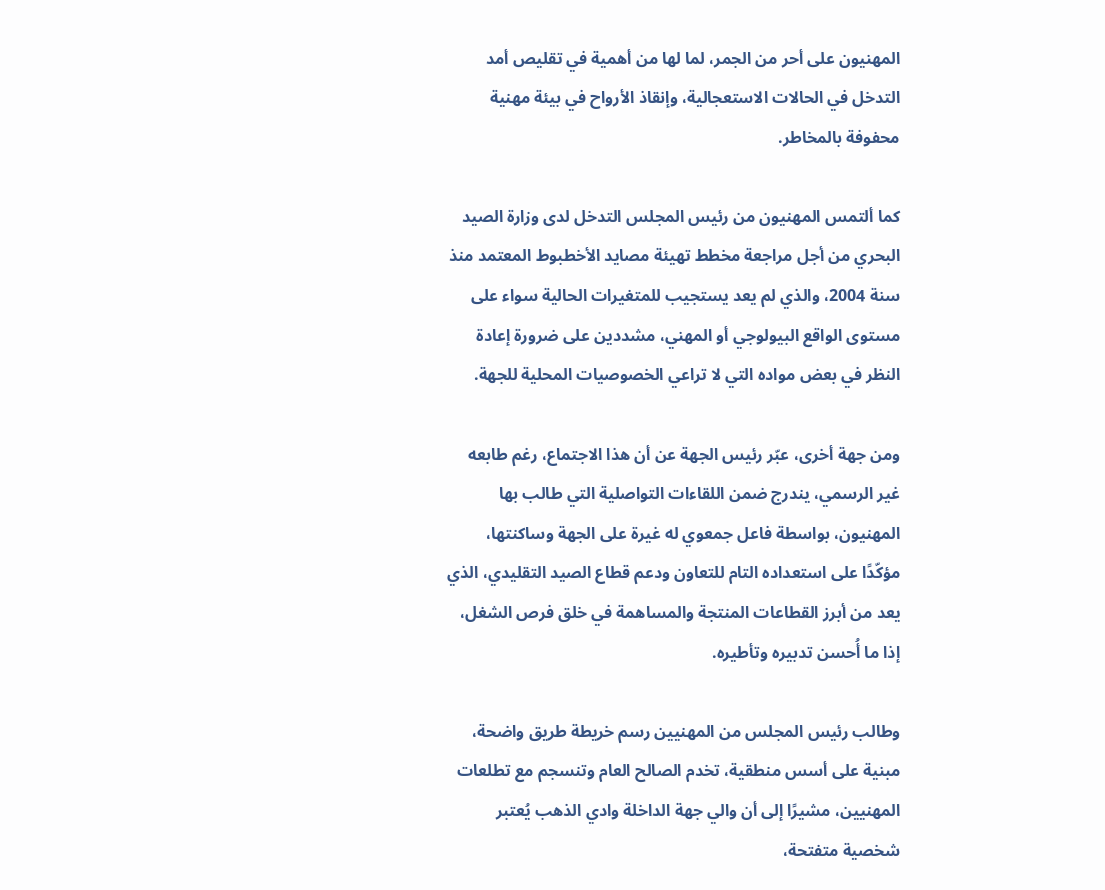المهنيون على أحر من الجمر، لما لها من أهمية في تقليص أمد التدخل في الحالات الاستعجالية، وإنقاذ الأرواح في بيئة مهنية محفوفة بالمخاطر.

كما ألتمس المهنيون من رئيس المجلس التدخل لدى وزارة الصيد البحري من أجل مراجعة مخطط تهيئة مصايد الأخطبوط المعتمد منذ سنة 2004، والذي لم يعد يستجيب للمتغيرات الحالية سواء على مستوى الواقع البيولوجي أو المهني، مشددين على ضرورة إعادة النظر في بعض مواده التي لا تراعي الخصوصيات المحلية للجهة.

ومن جهة أخرى، عبّر رئيس الجهة عن أن هذا الاجتماع، رغم طابعه غير الرسمي، يندرج ضمن اللقاءات التواصلية التي طالب بها المهنيون، بواسطة فاعل جمعوي له غيرة على الجهة وساكنتها، مؤكّدًا على استعداده التام للتعاون ودعم قطاع الصيد التقليدي، الذي يعد من أبرز القطاعات المنتجة والمساهمة في خلق فرص الشغل، إذا ما أُحسن تدبيره وتأطيره.

وطالب رئيس المجلس من المهنيين رسم خريطة طريق واضحة، مبنية على أسس منطقية، تخدم الصالح العام وتنسجم مع تطلعات المهنيين، مشيرًا إلى أن والي جهة الداخلة وادي الذهب يُعتبر شخصية متفتحة،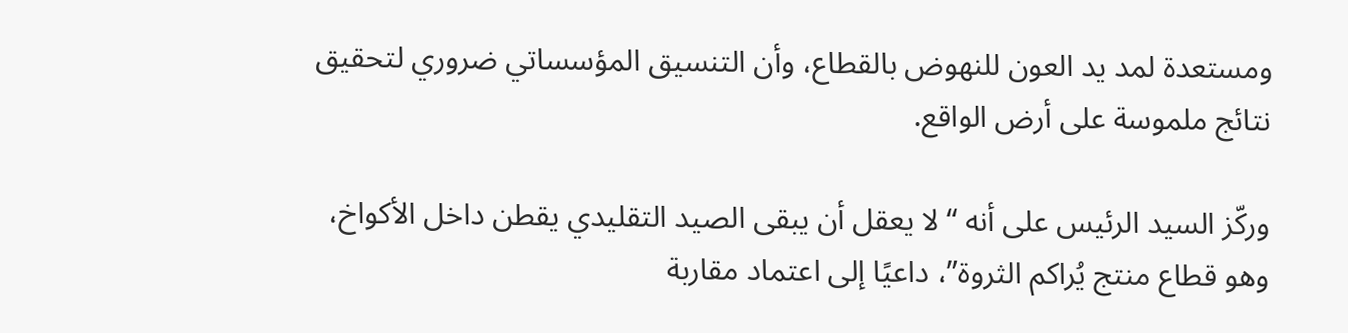ومستعدة لمد يد العون للنهوض بالقطاع، وأن التنسيق المؤسساتي ضروري لتحقيق نتائج ملموسة على أرض الواقع.

وركّز السيد الرئيس على أنه “لا يعقل أن يبقى الصيد التقليدي يقطن داخل الأكواخ، وهو قطاع منتج يُراكم الثروة”، داعيًا إلى اعتماد مقاربة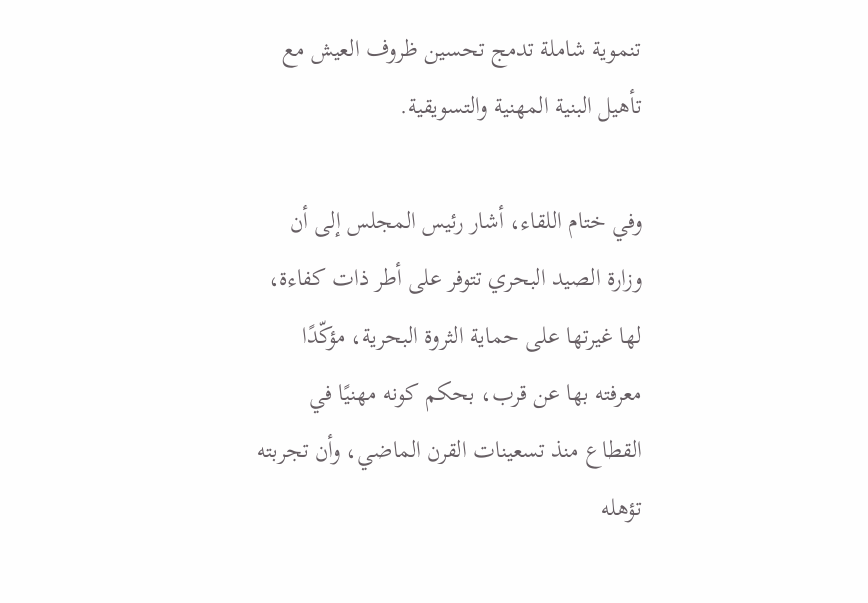تنموية شاملة تدمج تحسين ظروف العيش مع تأهيل البنية المهنية والتسويقية.

وفي ختام اللقاء، أشار رئيس المجلس إلى أن وزارة الصيد البحري تتوفر على أطر ذات كفاءة، لها غيرتها على حماية الثروة البحرية، مؤكّدًا معرفته بها عن قرب، بحكم كونه مهنيًا في القطاع منذ تسعينات القرن الماضي، وأن تجربته تؤهله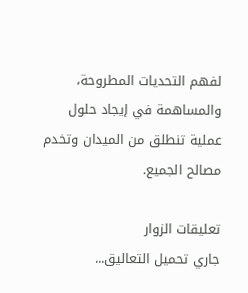لفهم التحديات المطروحة، والمساهمة في إيجاد حلول عملية تنطلق من الميدان وتخدم مصالح الجميع.

تعليقات الزوار
جاري تحميل التعاليق...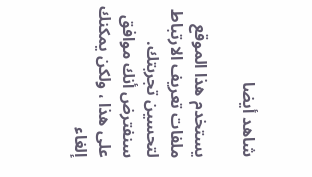شاهد أيضا

يستخدم هذا الموقع ملفات تعريف الارتباط لتحسين تجربتك. سنفترض أنك موافق على هذا ، ولكن يمكنك إلغاء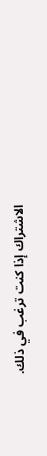الاشتراك إذا كنت ترغب في ذلك.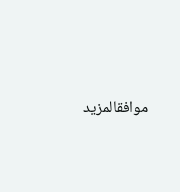موافقالمزيد